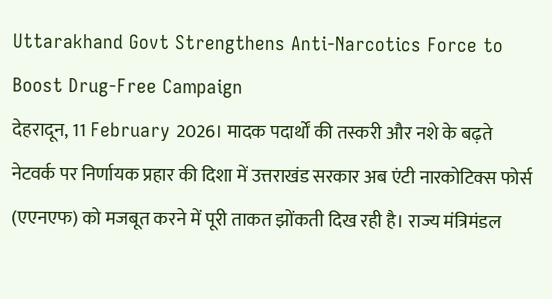Uttarakhand Govt Strengthens Anti-Narcotics Force to Boost Drug-Free Campaign
देहरादून, 11 February 2026। मादक पदार्थों की तस्करी और नशे के बढ़ते नेटवर्क पर निर्णायक प्रहार की दिशा में उत्तराखंड सरकार अब एंटी नारकोटिक्स फोर्स (एएनएफ) को मजबूत करने में पूरी ताकत झोंकती दिख रही है। राज्य मंत्रिमंडल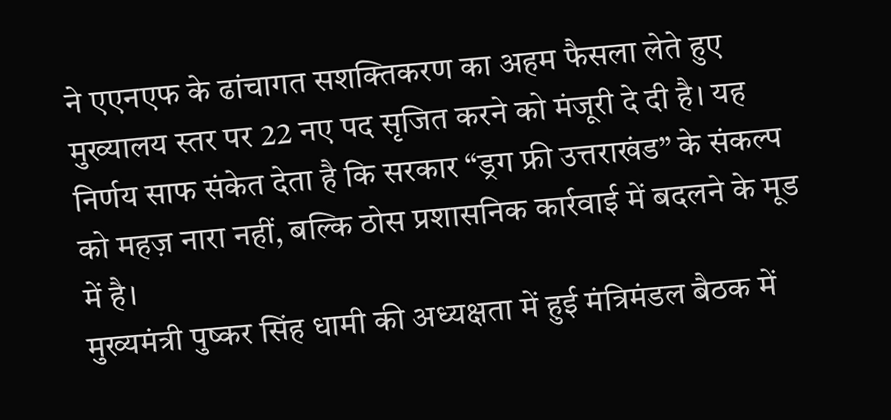ने एएनएफ के ढांचागत सशक्तिकरण का अहम फैसला लेते हुए मुख्यालय स्तर पर 22 नए पद सृजित करने को मंजूरी दे दी है। यह निर्णय साफ संकेत देता है कि सरकार “ड्रग फ्री उत्तराखंड” के संकल्प को महज़ नारा नहीं, बल्कि ठोस प्रशासनिक कार्रवाई में बदलने के मूड में है।
मुख्यमंत्री पुष्कर सिंह धामी की अध्यक्षता में हुई मंत्रिमंडल बैठक में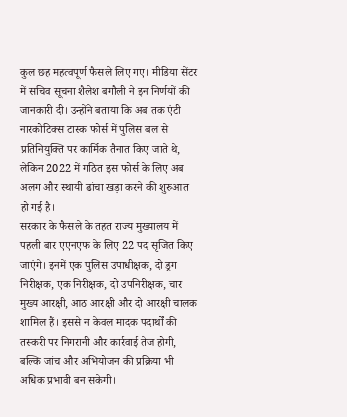कुल छह महत्वपूर्ण फैसले लिए गए। मीडिया सेंटर में सचिव सूचना शैलेश बगौली ने इन निर्णयों की जानकारी दी। उन्होंने बताया कि अब तक एंटी नारकोटिक्स टास्क फोर्स में पुलिस बल से प्रतिनियुक्ति पर कार्मिक तैनात किए जाते थे, लेकिन 2022 में गठित इस फोर्स के लिए अब अलग और स्थायी ढांचा खड़ा करने की शुरुआत हो गई है।
सरकार के फैसले के तहत राज्य मुख्यालय में पहली बार एएनएफ के लिए 22 पद सृजित किए जाएंगे। इनमें एक पुलिस उपाधीक्षक, दो ड्रग निरीक्षक, एक निरीक्षक, दो उपनिरीक्षक, चार मुख्य आरक्षी, आठ आरक्षी और दो आरक्षी चालक शामिल हैं। इससे न केवल मादक पदार्थों की तस्करी पर निगरानी और कार्रवाई तेज होगी, बल्कि जांच और अभियोजन की प्रक्रिया भी अधिक प्रभावी बन सकेगी।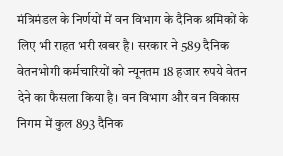मंत्रिमंडल के निर्णयों में वन विभाग के दैनिक श्रमिकों के लिए भी राहत भरी खबर है। सरकार ने 589 दैनिक वेतनभोगी कर्मचारियों को न्यूनतम 18 हजार रुपये वेतन देने का फैसला किया है। वन विभाग और वन विकास निगम में कुल 893 दैनिक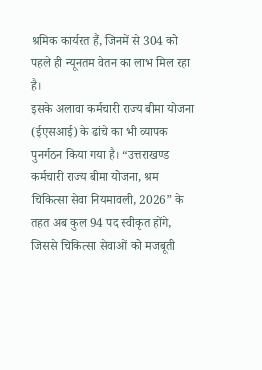श्रमिक कार्यरत हैं, जिनमें से 304 को पहले ही न्यूनतम वेतन का लाभ मिल रहा है।
इसके अलावा कर्मचारी राज्य बीमा योजना (ईएसआई) के ढांचे का भी व्यापक पुनर्गठन किया गया है। “उत्तराखण्ड कर्मचारी राज्य बीमा योजना, श्रम चिकित्सा सेवा नियमावली, 2026” के तहत अब कुल 94 पद स्वीकृत होंगे, जिससे चिकित्सा सेवाओं को मजबूती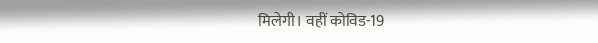मिलेगी। वहीं कोविड-19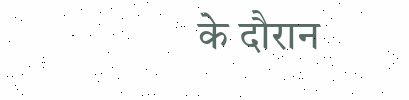के दौरान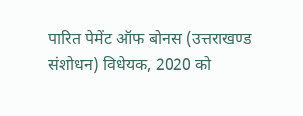पारित पेमेंट ऑफ बोनस (उत्तराखण्ड संशोधन) विधेयक, 2020 को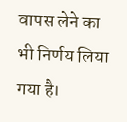वापस लेने का भी निर्णय लिया गया है।